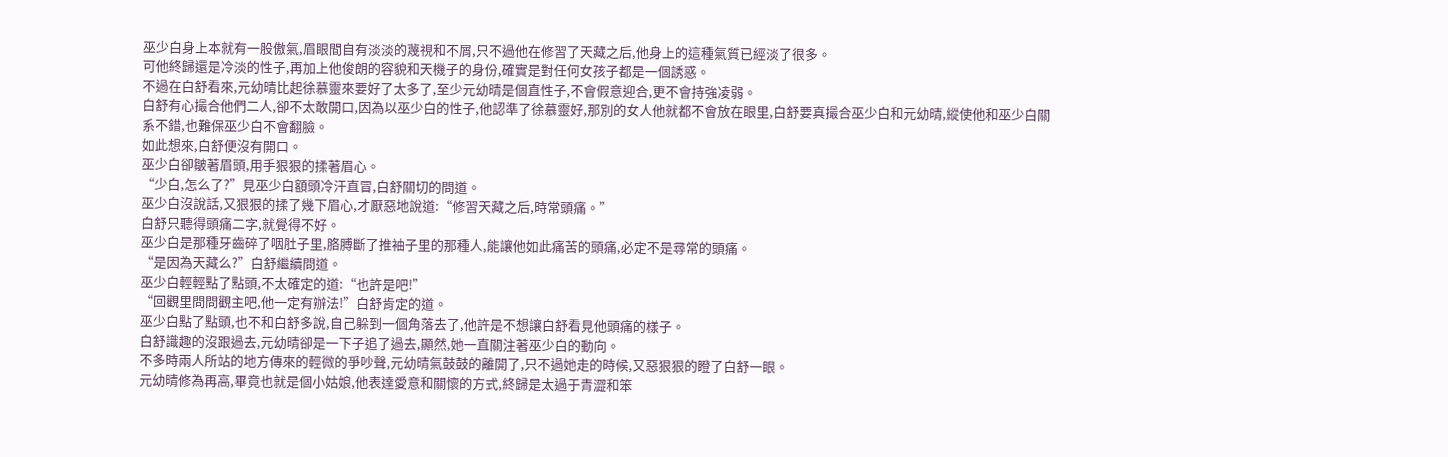巫少白身上本就有一股傲氣,眉眼間自有淡淡的蔑視和不屑,只不過他在修習了天藏之后,他身上的這種氣質已經淡了很多。
可他終歸還是冷淡的性子,再加上他俊朗的容貌和天機子的身份,確實是對任何女孩子都是一個誘惑。
不過在白舒看來,元幼晴比起徐慕靈來要好了太多了,至少元幼晴是個直性子,不會假意迎合,更不會持強凌弱。
白舒有心撮合他們二人,卻不太敢開口,因為以巫少白的性子,他認準了徐慕靈好,那別的女人他就都不會放在眼里,白舒要真撮合巫少白和元幼晴,縱使他和巫少白關系不錯,也難保巫少白不會翻臉。
如此想來,白舒便沒有開口。
巫少白卻皺著眉頭,用手狠狠的揉著眉心。
“少白,怎么了?”見巫少白額頭冷汗直冒,白舒關切的問道。
巫少白沒說話,又狠狠的揉了幾下眉心,才厭惡地說道:“修習天藏之后,時常頭痛。”
白舒只聽得頭痛二字,就覺得不好。
巫少白是那種牙齒碎了咽肚子里,胳膊斷了推袖子里的那種人,能讓他如此痛苦的頭痛,必定不是尋常的頭痛。
“是因為天藏么?”白舒繼續問道。
巫少白輕輕點了點頭,不太確定的道:“也許是吧!”
“回觀里問問觀主吧,他一定有辦法!”白舒肯定的道。
巫少白點了點頭,也不和白舒多說,自己躲到一個角落去了,他許是不想讓白舒看見他頭痛的樣子。
白舒識趣的沒跟過去,元幼晴卻是一下子追了過去,顯然,她一直關注著巫少白的動向。
不多時兩人所站的地方傳來的輕微的爭吵聲,元幼晴氣鼓鼓的離開了,只不過她走的時候,又惡狠狠的瞪了白舒一眼。
元幼晴修為再高,畢竟也就是個小姑娘,他表達愛意和關懷的方式,終歸是太過于青澀和笨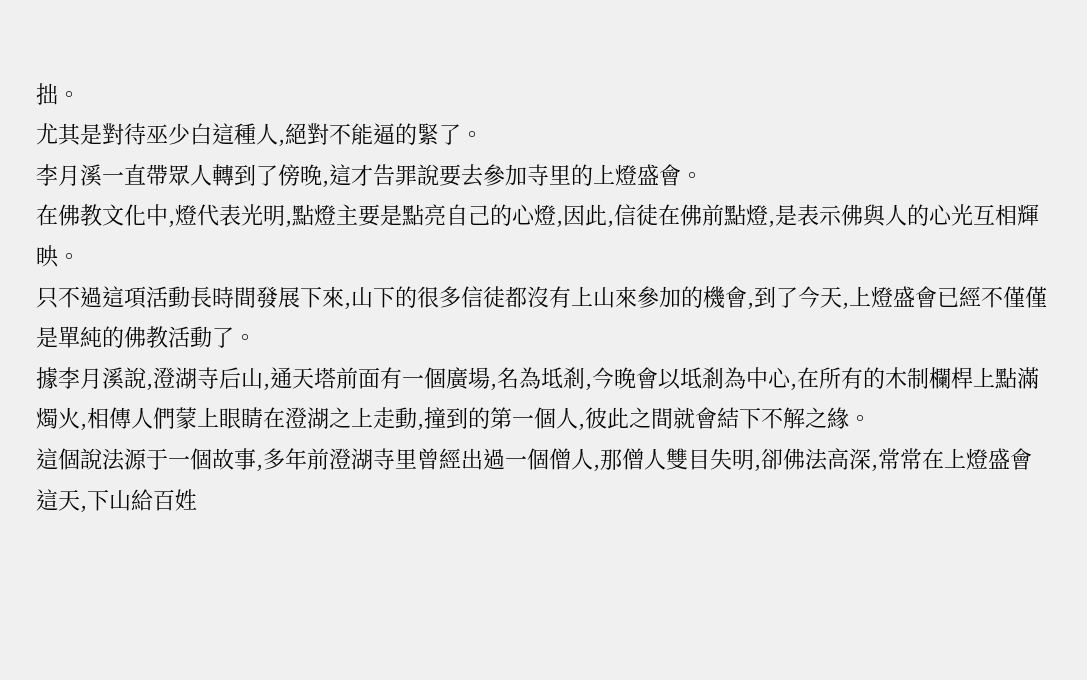拙。
尤其是對待巫少白這種人,絕對不能逼的緊了。
李月溪一直帶眾人轉到了傍晚,這才告罪說要去參加寺里的上燈盛會。
在佛教文化中,燈代表光明,點燈主要是點亮自己的心燈,因此,信徒在佛前點燈,是表示佛與人的心光互相輝映。
只不過這項活動長時間發展下來,山下的很多信徒都沒有上山來參加的機會,到了今天,上燈盛會已經不僅僅是單純的佛教活動了。
據李月溪說,澄湖寺后山,通天塔前面有一個廣場,名為坻剎,今晚會以坻剎為中心,在所有的木制欄桿上點滿燭火,相傳人們蒙上眼睛在澄湖之上走動,撞到的第一個人,彼此之間就會結下不解之緣。
這個說法源于一個故事,多年前澄湖寺里曾經出過一個僧人,那僧人雙目失明,卻佛法高深,常常在上燈盛會這天,下山給百姓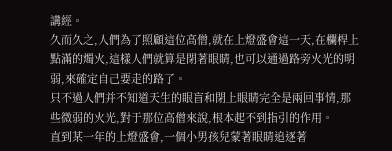講經。
久而久之,人們為了照顧這位高僧,就在上燈盛會這一天,在欄桿上點滿的燭火,這樣人們就算是閉著眼睛,也可以通過路旁火光的明弱,來確定自己要走的路了。
只不過人們并不知道天生的眼盲和閉上眼睛完全是兩回事情,那些微弱的火光,對于那位高僧來說,根本起不到指引的作用。
直到某一年的上燈盛會,一個小男孩兒蒙著眼睛追逐著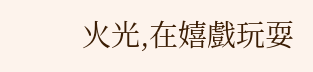火光,在嬉戲玩耍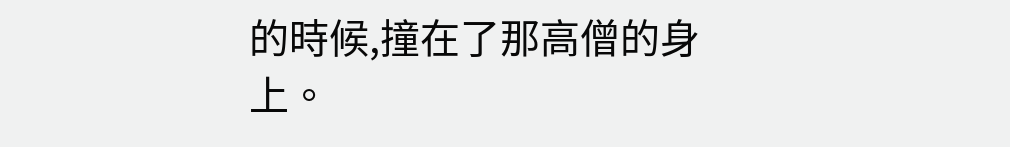的時候,撞在了那高僧的身上。